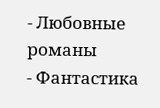- Любовные романы
- Фантастика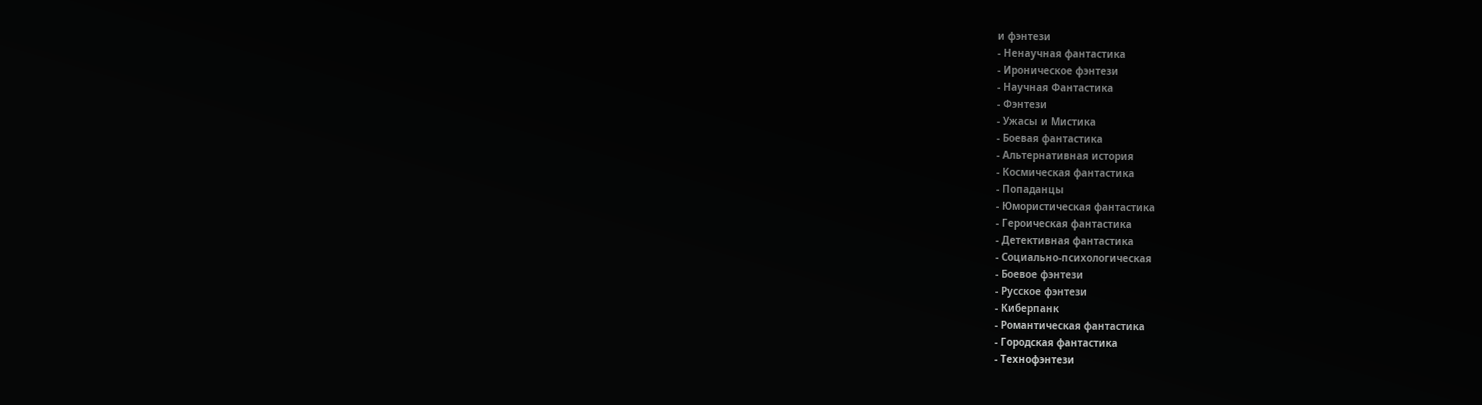и фэнтези
- Ненаучная фантастика
- Ироническое фэнтези
- Научная Фантастика
- Фэнтези
- Ужасы и Мистика
- Боевая фантастика
- Альтернативная история
- Космическая фантастика
- Попаданцы
- Юмористическая фантастика
- Героическая фантастика
- Детективная фантастика
- Социально-психологическая
- Боевое фэнтези
- Русское фэнтези
- Киберпанк
- Романтическая фантастика
- Городская фантастика
- Технофэнтези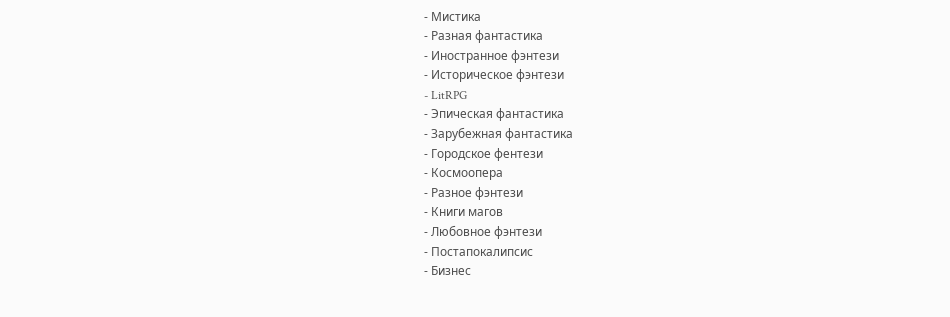- Мистика
- Разная фантастика
- Иностранное фэнтези
- Историческое фэнтези
- LitRPG
- Эпическая фантастика
- Зарубежная фантастика
- Городское фентези
- Космоопера
- Разное фэнтези
- Книги магов
- Любовное фэнтези
- Постапокалипсис
- Бизнес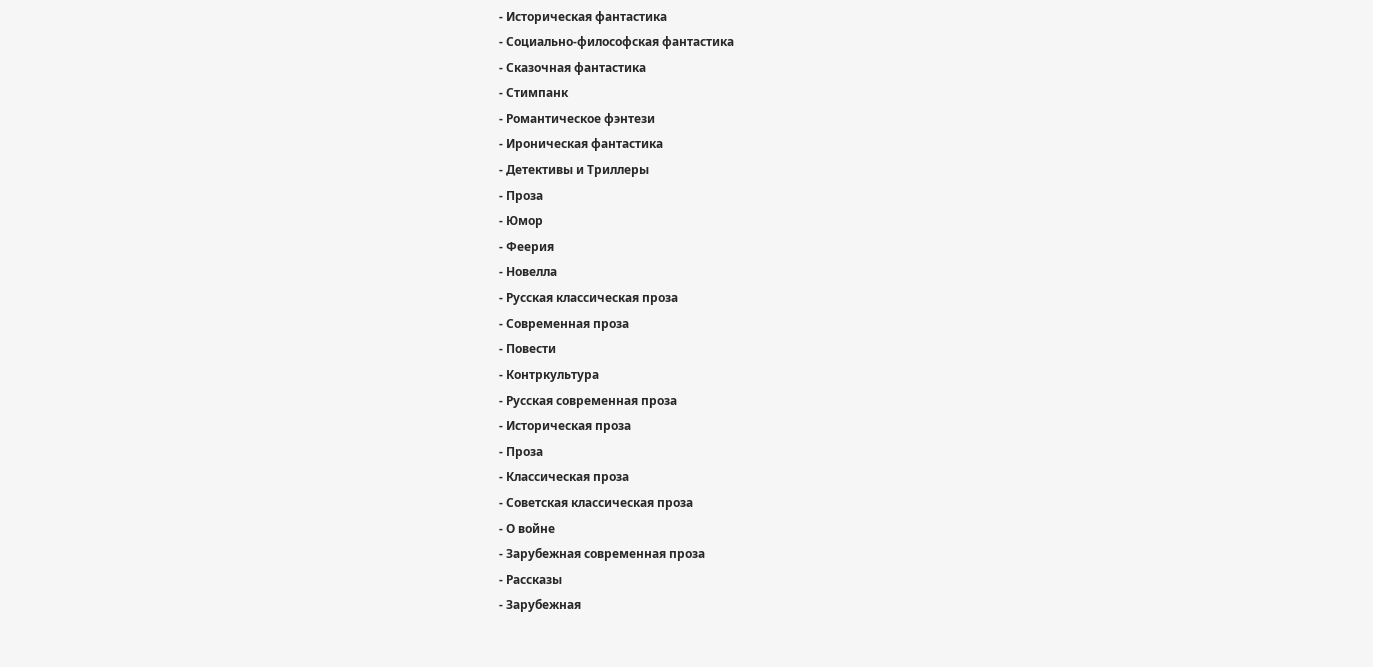- Историческая фантастика
- Социально-философская фантастика
- Сказочная фантастика
- Стимпанк
- Романтическое фэнтези
- Ироническая фантастика
- Детективы и Триллеры
- Проза
- Юмор
- Феерия
- Новелла
- Русская классическая проза
- Современная проза
- Повести
- Контркультура
- Русская современная проза
- Историческая проза
- Проза
- Классическая проза
- Советская классическая проза
- О войне
- Зарубежная современная проза
- Рассказы
- Зарубежная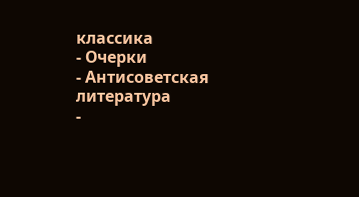классика
- Очерки
- Антисоветская литература
-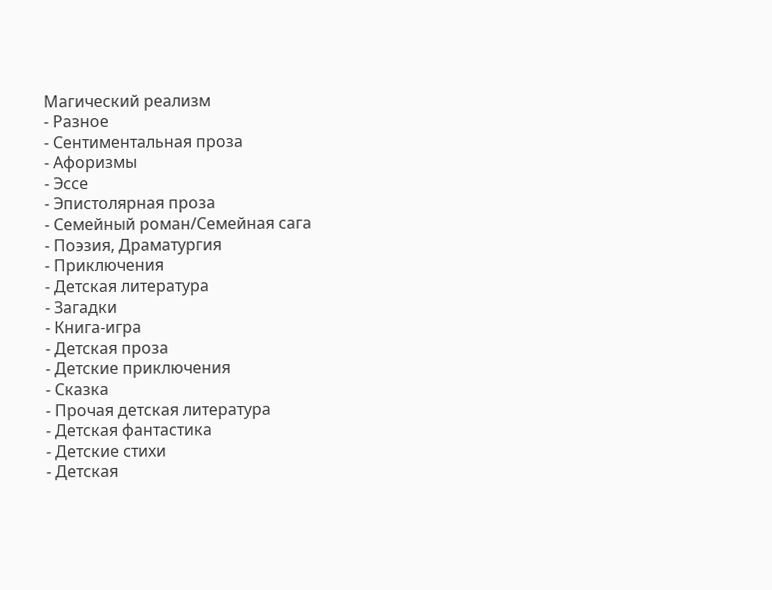Магический реализм
- Разное
- Сентиментальная проза
- Афоризмы
- Эссе
- Эпистолярная проза
- Семейный роман/Семейная сага
- Поэзия, Драматургия
- Приключения
- Детская литература
- Загадки
- Книга-игра
- Детская проза
- Детские приключения
- Сказка
- Прочая детская литература
- Детская фантастика
- Детские стихи
- Детская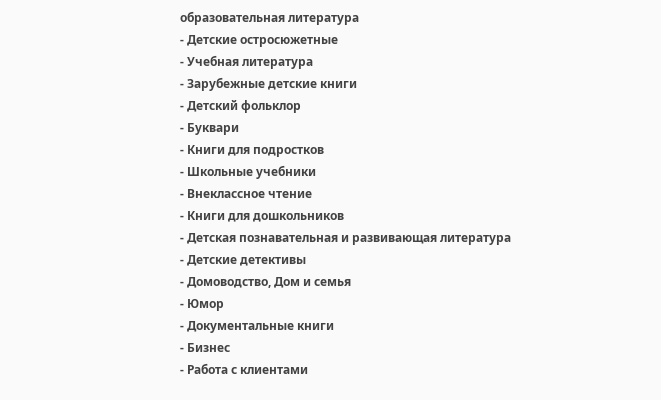образовательная литература
- Детские остросюжетные
- Учебная литература
- Зарубежные детские книги
- Детский фольклор
- Буквари
- Книги для подростков
- Школьные учебники
- Внеклассное чтение
- Книги для дошкольников
- Детская познавательная и развивающая литература
- Детские детективы
- Домоводство, Дом и семья
- Юмор
- Документальные книги
- Бизнес
- Работа с клиентами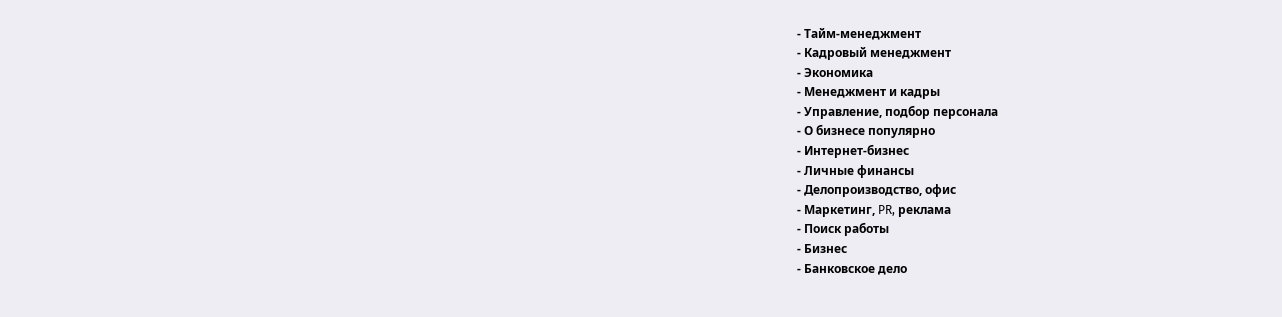- Тайм-менеджмент
- Кадровый менеджмент
- Экономика
- Менеджмент и кадры
- Управление, подбор персонала
- О бизнесе популярно
- Интернет-бизнес
- Личные финансы
- Делопроизводство, офис
- Маркетинг, PR, реклама
- Поиск работы
- Бизнес
- Банковское дело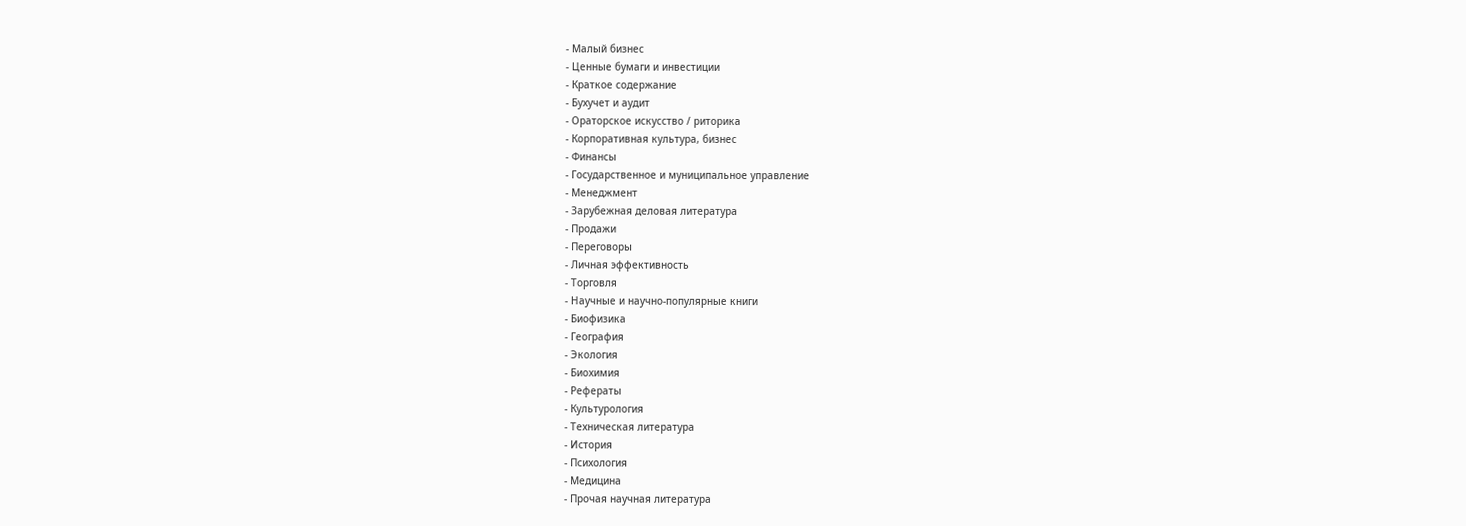- Малый бизнес
- Ценные бумаги и инвестиции
- Краткое содержание
- Бухучет и аудит
- Ораторское искусство / риторика
- Корпоративная культура, бизнес
- Финансы
- Государственное и муниципальное управление
- Менеджмент
- Зарубежная деловая литература
- Продажи
- Переговоры
- Личная эффективность
- Торговля
- Научные и научно-популярные книги
- Биофизика
- География
- Экология
- Биохимия
- Рефераты
- Культурология
- Техническая литература
- История
- Психология
- Медицина
- Прочая научная литература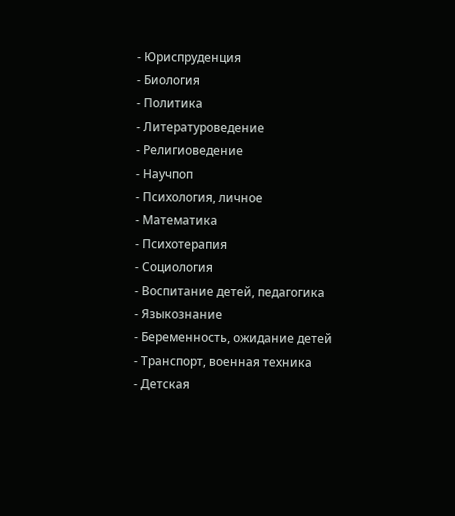- Юриспруденция
- Биология
- Политика
- Литературоведение
- Религиоведение
- Научпоп
- Психология, личное
- Математика
- Психотерапия
- Социология
- Воспитание детей, педагогика
- Языкознание
- Беременность, ожидание детей
- Транспорт, военная техника
- Детская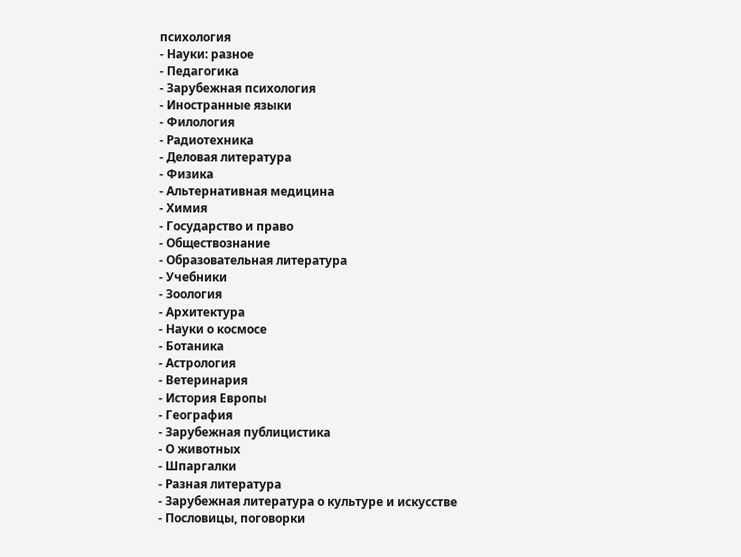психология
- Науки: разное
- Педагогика
- Зарубежная психология
- Иностранные языки
- Филология
- Радиотехника
- Деловая литература
- Физика
- Альтернативная медицина
- Химия
- Государство и право
- Обществознание
- Образовательная литература
- Учебники
- Зоология
- Архитектура
- Науки о космосе
- Ботаника
- Астрология
- Ветеринария
- История Европы
- География
- Зарубежная публицистика
- О животных
- Шпаргалки
- Разная литература
- Зарубежная литература о культуре и искусстве
- Пословицы, поговорки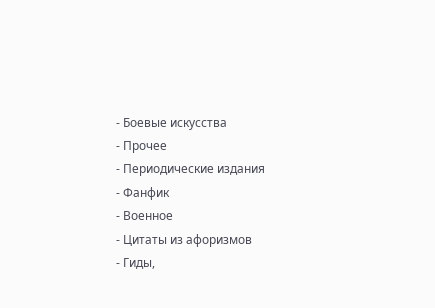- Боевые искусства
- Прочее
- Периодические издания
- Фанфик
- Военное
- Цитаты из афоризмов
- Гиды,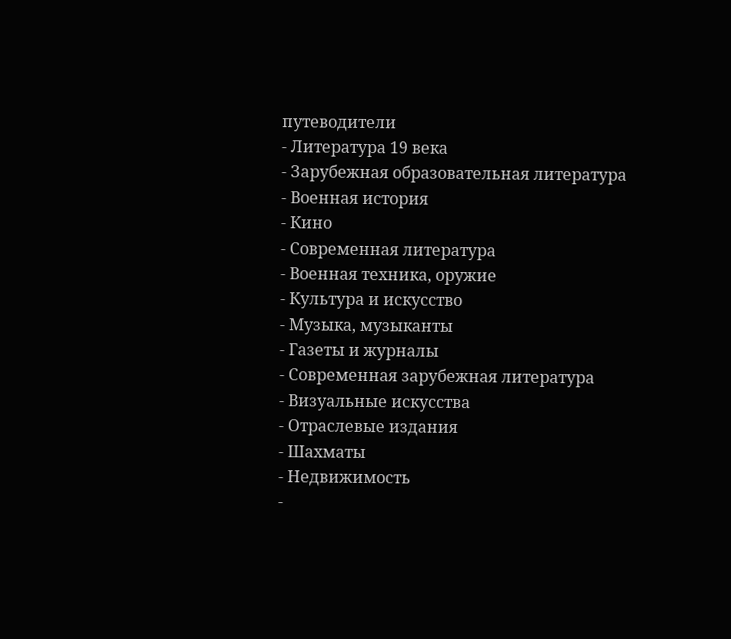путеводители
- Литература 19 века
- Зарубежная образовательная литература
- Военная история
- Кино
- Современная литература
- Военная техника, оружие
- Культура и искусство
- Музыка, музыканты
- Газеты и журналы
- Современная зарубежная литература
- Визуальные искусства
- Отраслевые издания
- Шахматы
- Недвижимость
-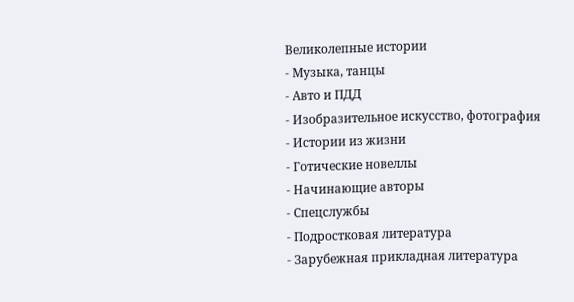Великолепные истории
- Музыка, танцы
- Авто и ПДД
- Изобразительное искусство, фотография
- Истории из жизни
- Готические новеллы
- Начинающие авторы
- Спецслужбы
- Подростковая литература
- Зарубежная прикладная литература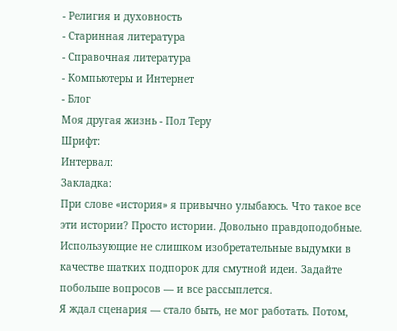- Религия и духовность
- Старинная литература
- Справочная литература
- Компьютеры и Интернет
- Блог
Моя другая жизнь - Пол Теру
Шрифт:
Интервал:
Закладка:
При слове «история» я привычно улыбаюсь. Что такое все эти истории? Просто истории. Довольно правдоподобные. Использующие не слишком изобретательные выдумки в качестве шатких подпорок для смутной идеи. Задайте побольше вопросов — и все рассыплется.
Я ждал сценария — стало быть, не мог работать. Потом,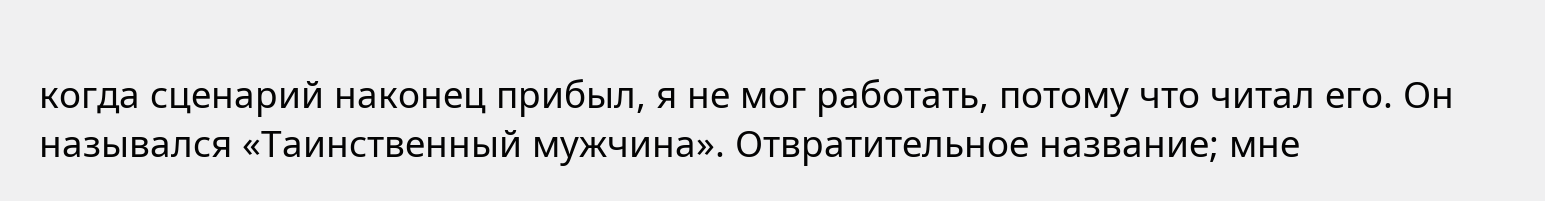когда сценарий наконец прибыл, я не мог работать, потому что читал его. Он назывался «Таинственный мужчина». Отвратительное название; мне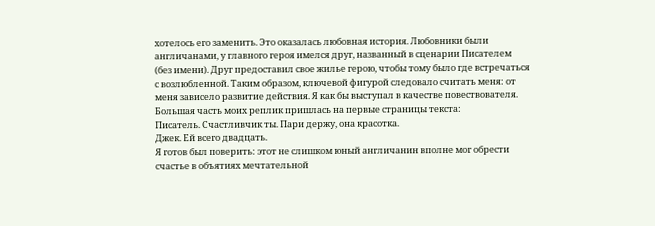хотелось его заменить. Это оказалась любовная история. Любовники были англичанами, у главного героя имелся друг, названный в сценарии Писателем (без имени). Друг предоставил свое жилье герою, чтобы тому было где встречаться с возлюбленной. Таким образом, ключевой фигурой следовало считать меня: от меня зависело развитие действия. Я как бы выступал в качестве повествователя.
Большая часть моих реплик пришлась на первые страницы текста:
Писатель. Счастливчик ты. Пари держу, она красотка.
Джек. Ей всего двадцать.
Я готов был поверить: этот не слишком юный англичанин вполне мог обрести счастье в объятиях мечтательной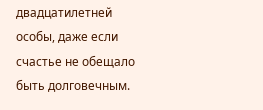двадцатилетней особы, даже если счастье не обещало быть долговечным.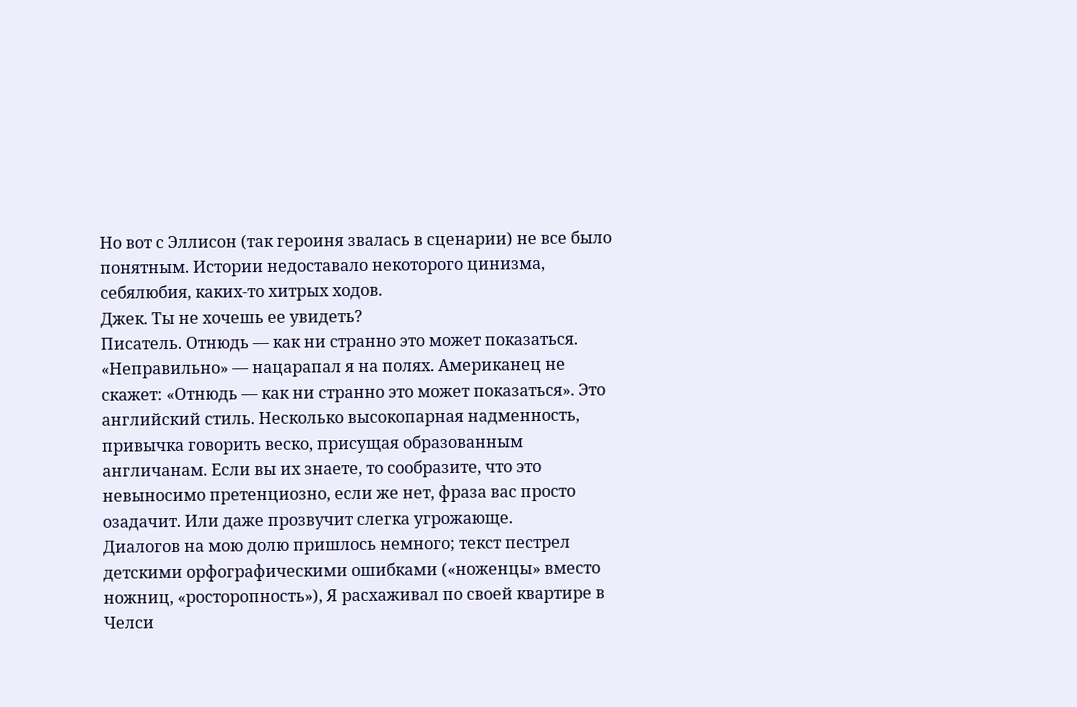Но вот с Эллисон (так героиня звалась в сценарии) не все было понятным. Истории недоставало некоторого цинизма, себялюбия, каких-то хитрых ходов.
Джек. Ты не хочешь ее увидеть?
Писатель. Отнюдь — как ни странно это может показаться.
«Неправильно» — нацарапал я на полях. Американец не скажет: «Отнюдь — как ни странно это может показаться». Это английский стиль. Несколько высокопарная надменность, привычка говорить веско, присущая образованным англичанам. Если вы их знаете, то сообразите, что это невыносимо претенциозно, если же нет, фраза вас просто озадачит. Или даже прозвучит слегка угрожающе.
Диалогов на мою долю пришлось немного; текст пестрел детскими орфографическими ошибками («ноженцы» вместо ножниц, «росторопность»), Я расхаживал по своей квартире в Челси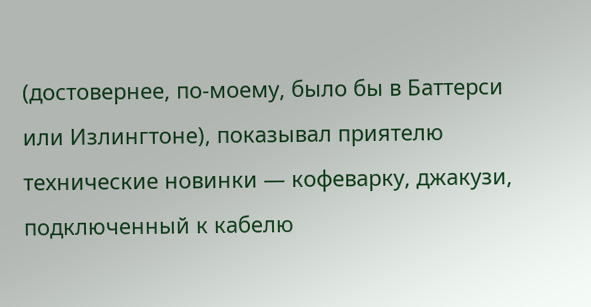(достовернее, по-моему, было бы в Баттерси или Излингтоне), показывал приятелю технические новинки — кофеварку, джакузи, подключенный к кабелю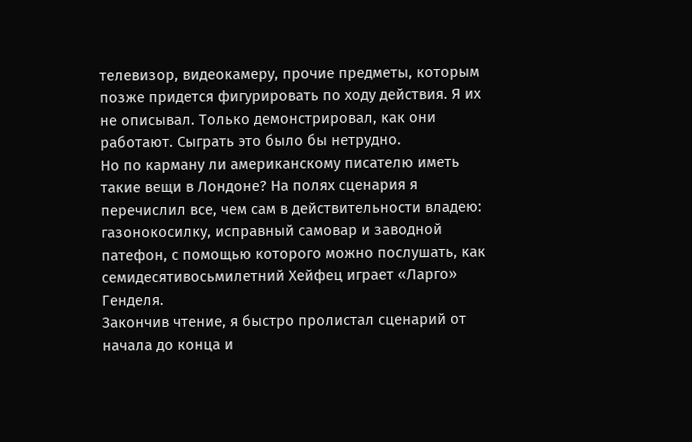телевизор, видеокамеру, прочие предметы, которым позже придется фигурировать по ходу действия. Я их не описывал. Только демонстрировал, как они работают. Сыграть это было бы нетрудно.
Но по карману ли американскому писателю иметь такие вещи в Лондоне? На полях сценария я перечислил все, чем сам в действительности владею: газонокосилку, исправный самовар и заводной патефон, с помощью которого можно послушать, как семидесятивосьмилетний Хейфец играет «Ларго» Генделя.
Закончив чтение, я быстро пролистал сценарий от начала до конца и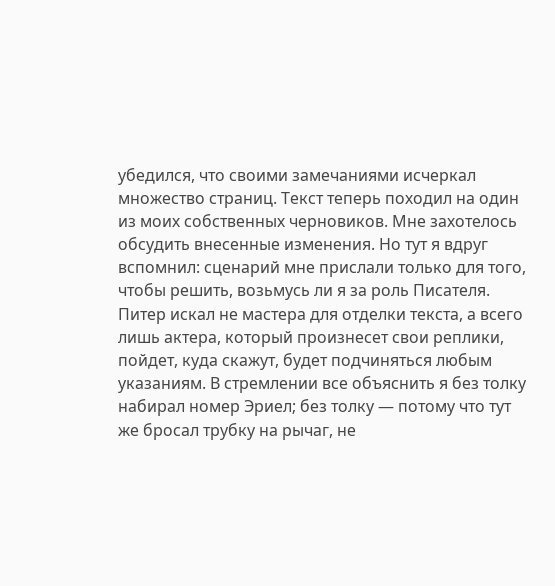убедился, что своими замечаниями исчеркал множество страниц. Текст теперь походил на один из моих собственных черновиков. Мне захотелось обсудить внесенные изменения. Но тут я вдруг вспомнил: сценарий мне прислали только для того, чтобы решить, возьмусь ли я за роль Писателя. Питер искал не мастера для отделки текста, а всего лишь актера, который произнесет свои реплики, пойдет, куда скажут, будет подчиняться любым указаниям. В стремлении все объяснить я без толку набирал номер Эриел; без толку — потому что тут же бросал трубку на рычаг, не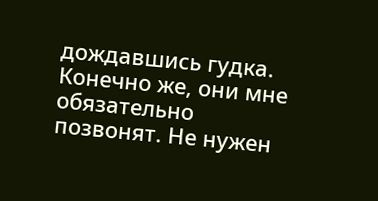дождавшись гудка. Конечно же, они мне обязательно позвонят. Не нужен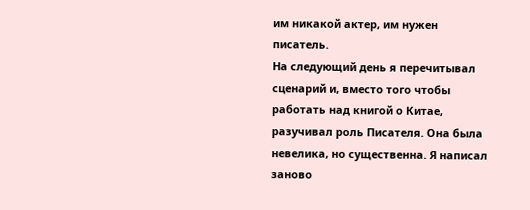им никакой актер, им нужен писатель.
На следующий день я перечитывал сценарий и, вместо того чтобы работать над книгой о Китае, разучивал роль Писателя. Она была невелика, но существенна. Я написал заново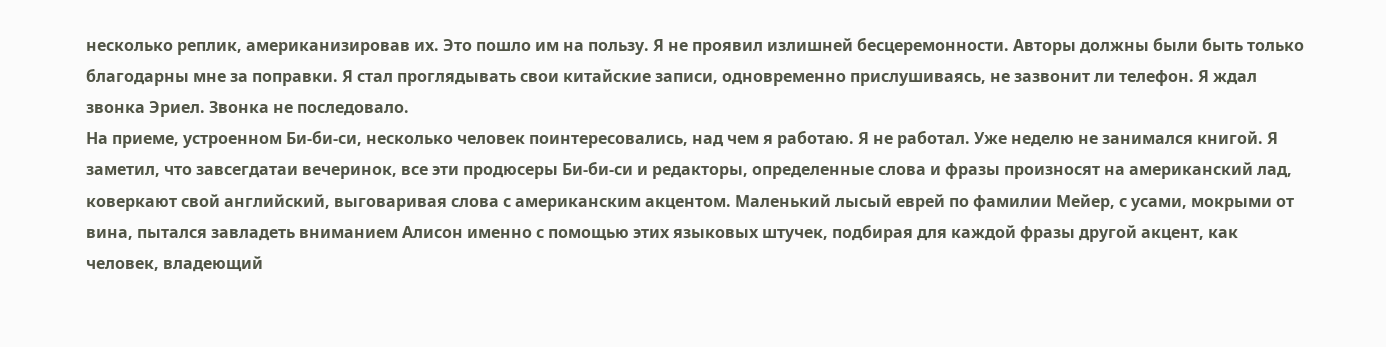несколько реплик, американизировав их. Это пошло им на пользу. Я не проявил излишней бесцеремонности. Авторы должны были быть только благодарны мне за поправки. Я стал проглядывать свои китайские записи, одновременно прислушиваясь, не зазвонит ли телефон. Я ждал звонка Эриел. Звонка не последовало.
На приеме, устроенном Би-би-си, несколько человек поинтересовались, над чем я работаю. Я не работал. Уже неделю не занимался книгой. Я заметил, что завсегдатаи вечеринок, все эти продюсеры Би-би-си и редакторы, определенные слова и фразы произносят на американский лад, коверкают свой английский, выговаривая слова с американским акцентом. Маленький лысый еврей по фамилии Мейер, с усами, мокрыми от вина, пытался завладеть вниманием Алисон именно с помощью этих языковых штучек, подбирая для каждой фразы другой акцент, как человек, владеющий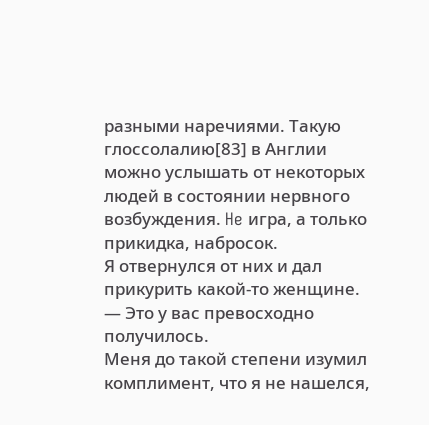разными наречиями. Такую глоссолалию[83] в Англии можно услышать от некоторых людей в состоянии нервного возбуждения. He игра, а только прикидка, набросок.
Я отвернулся от них и дал прикурить какой-то женщине.
— Это у вас превосходно получилось.
Меня до такой степени изумил комплимент, что я не нашелся,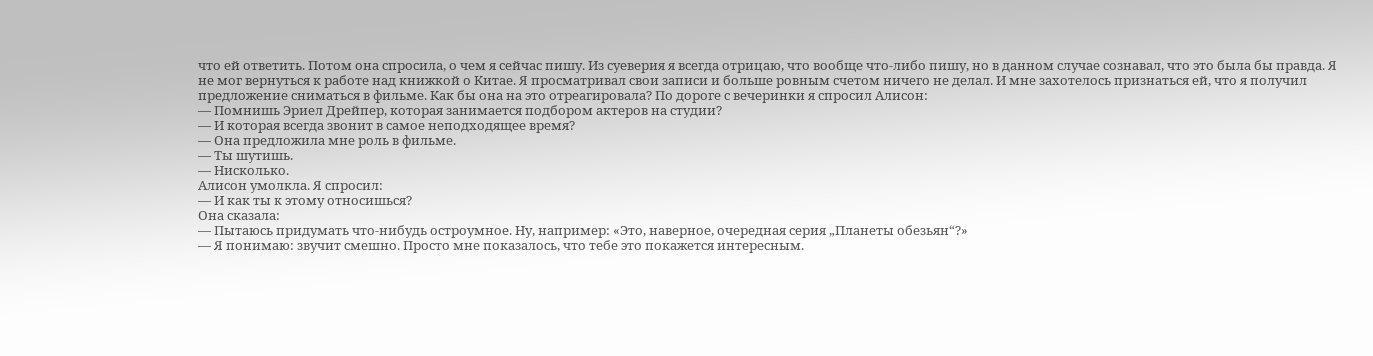что ей ответить. Потом она спросила, о чем я сейчас пишу. Из суеверия я всегда отрицаю, что вообще что-либо пишу, но в данном случае сознавал, что это была бы правда. Я не мог вернуться к работе над книжкой о Китае. Я просматривал свои записи и больше ровным счетом ничего не делал. И мне захотелось признаться ей, что я получил предложение сниматься в фильме. Как бы она на это отреагировала? По дороге с вечеринки я спросил Алисон:
— Помнишь Эриел Дрейпер, которая занимается подбором актеров на студии?
— И которая всегда звонит в самое неподходящее время?
— Она предложила мне роль в фильме.
— Ты шутишь.
— Нисколько.
Алисон умолкла. Я спросил:
— И как ты к этому относишься?
Она сказала:
— Пытаюсь придумать что-нибудь остроумное. Ну, например: «Это, наверное, очередная серия „Планеты обезьян“?»
— Я понимаю: звучит смешно. Просто мне показалось, что тебе это покажется интересным.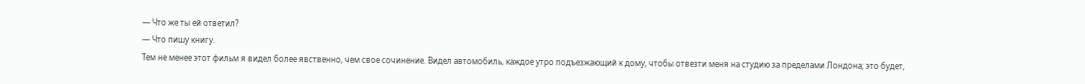— Что же ты ей ответил?
— Что пишу книгу.
Тем не менее этот фильм я видел более явственно, чем свое сочинение. Видел автомобиль, каждое утро подъезжающий к дому, чтобы отвезти меня на студию за пределами Лондона; это будет,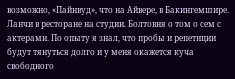возможно, «Пайнвуд», что на Айвере, в Бакингемшире. Ланчи в ресторане на студии. Болтовня о том о сем с актерами. По опыту я знал, что пробы и репетиции будут тянуться долго и у меня окажется куча свободного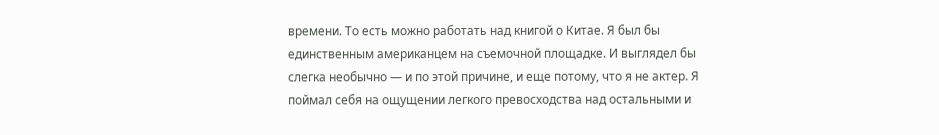времени. То есть можно работать над книгой о Китае. Я был бы единственным американцем на съемочной площадке. И выглядел бы слегка необычно — и по этой причине, и еще потому, что я не актер. Я поймал себя на ощущении легкого превосходства над остальными и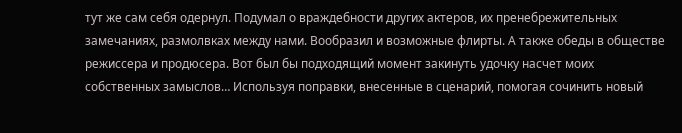тут же сам себя одернул. Подумал о враждебности других актеров, их пренебрежительных замечаниях, размолвках между нами. Вообразил и возможные флирты. А также обеды в обществе режиссера и продюсера. Вот был бы подходящий момент закинуть удочку насчет моих собственных замыслов… Используя поправки, внесенные в сценарий, помогая сочинить новый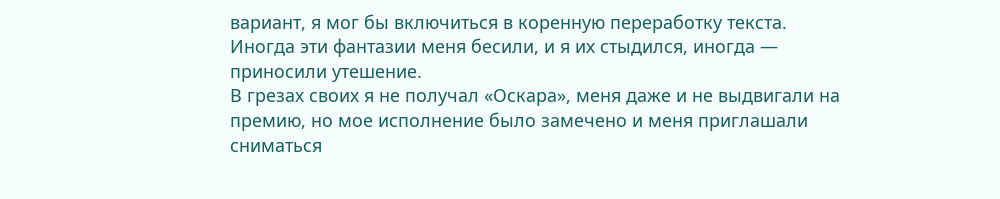вариант, я мог бы включиться в коренную переработку текста.
Иногда эти фантазии меня бесили, и я их стыдился, иногда — приносили утешение.
В грезах своих я не получал «Оскара», меня даже и не выдвигали на премию, но мое исполнение было замечено и меня приглашали сниматься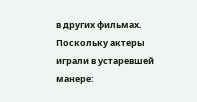в других фильмах. Поскольку актеры играли в устаревшей манере: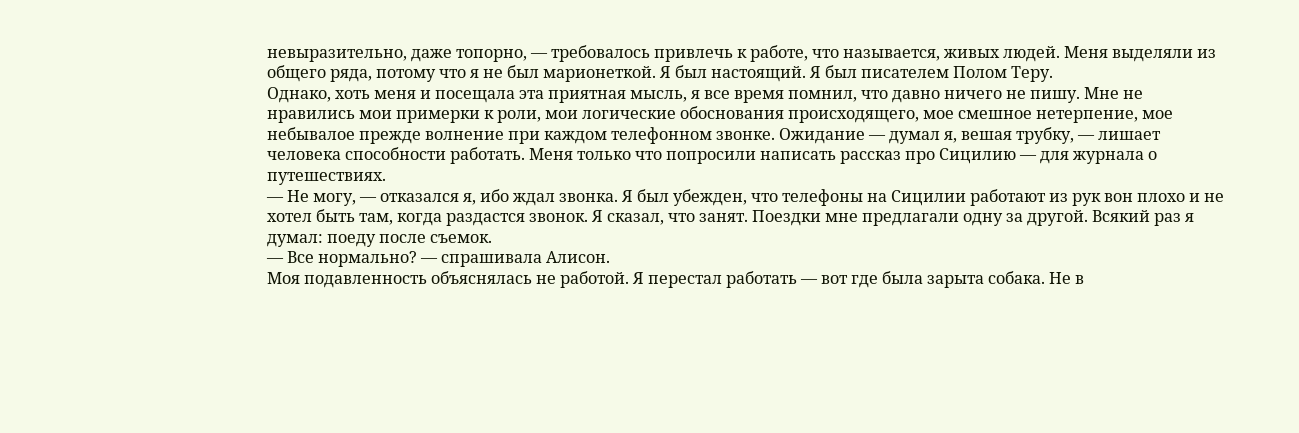невыразительно, даже топорно, — требовалось привлечь к работе, что называется, живых людей. Меня выделяли из общего ряда, потому что я не был марионеткой. Я был настоящий. Я был писателем Полом Теру.
Однако, хоть меня и посещала эта приятная мысль, я все время помнил, что давно ничего не пишу. Мне не нравились мои примерки к роли, мои логические обоснования происходящего, мое смешное нетерпение, мое небывалое прежде волнение при каждом телефонном звонке. Ожидание — думал я, вешая трубку, — лишает человека способности работать. Меня только что попросили написать рассказ про Сицилию — для журнала о путешествиях.
— Не могу, — отказался я, ибо ждал звонка. Я был убежден, что телефоны на Сицилии работают из рук вон плохо и не хотел быть там, когда раздастся звонок. Я сказал, что занят. Поездки мне предлагали одну за другой. Всякий раз я думал: поеду после съемок.
— Все нормально? — спрашивала Алисон.
Моя подавленность объяснялась не работой. Я перестал работать — вот где была зарыта собака. Не в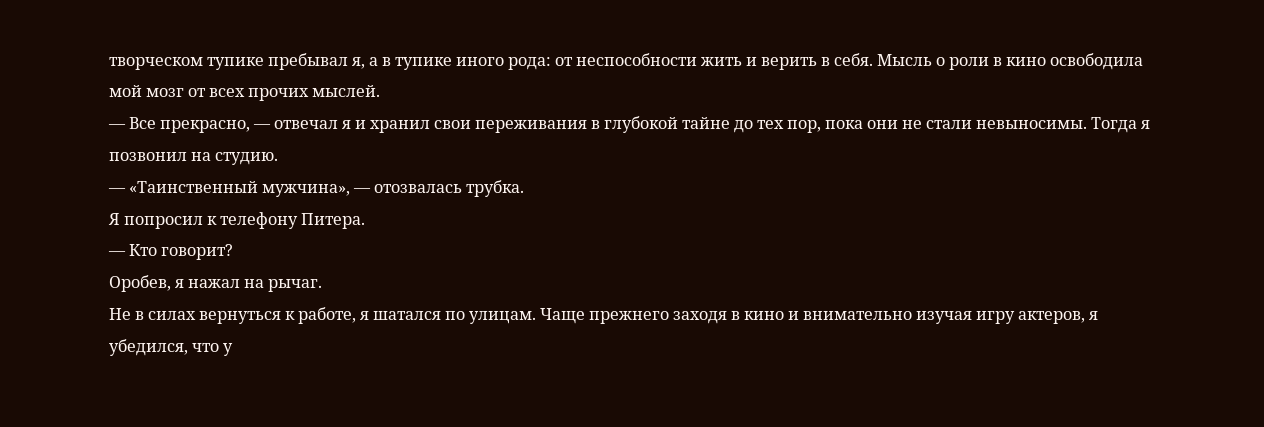творческом тупике пребывал я, а в тупике иного рода: от неспособности жить и верить в себя. Мысль о роли в кино освободила мой мозг от всех прочих мыслей.
— Все прекрасно, — отвечал я и хранил свои переживания в глубокой тайне до тех пор, пока они не стали невыносимы. Тогда я позвонил на студию.
— «Таинственный мужчина», — отозвалась трубка.
Я попросил к телефону Питера.
— Кто говорит?
Оробев, я нажал на рычаг.
Не в силах вернуться к работе, я шатался по улицам. Чаще прежнего заходя в кино и внимательно изучая игру актеров, я убедился, что у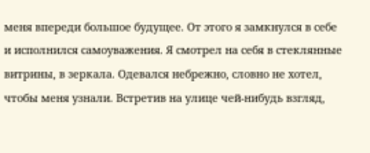меня впереди большое будущее. От этого я замкнулся в себе и исполнился самоуважения. Я смотрел на себя в стеклянные витрины, в зеркала. Одевался небрежно, словно не хотел, чтобы меня узнали. Встретив на улице чей-нибудь взгляд,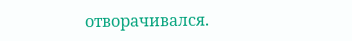отворачивался.